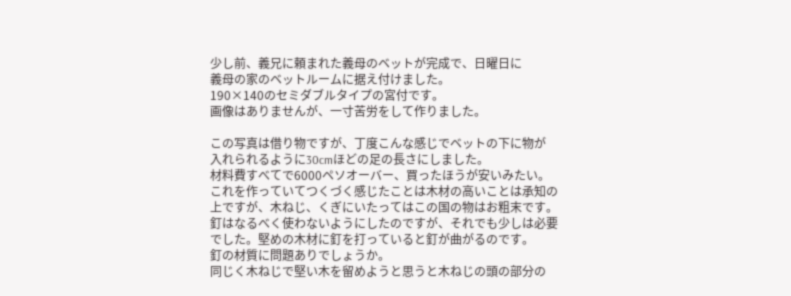少し前、義兄に頼まれた義母のベットが完成で、日曜日に
義母の家のベットルームに据え付けました。
190×140のセミダブルタイプの宮付です。
画像はありませんが、一寸苦労をして作りました。

この写真は借り物ですが、丁度こんな感じでベットの下に物が
入れられるように30cmほどの足の長さにしました。
材料費すべてで6000ペソオーバー、買ったほうが安いみたい。
これを作っていてつくづく感じたことは木材の高いことは承知の
上ですが、木ねじ、くぎにいたってはこの国の物はお粗末です。
釘はなるべく使わないようにしたのですが、それでも少しは必要
でした。堅めの木材に釘を打っていると釘が曲がるのです。
釘の材質に問題ありでしょうか。
同じく木ねじで堅い木を留めようと思うと木ねじの頭の部分の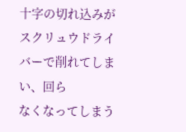十字の切れ込みがスクリュウドライバーで削れてしまい、回ら
なくなってしまう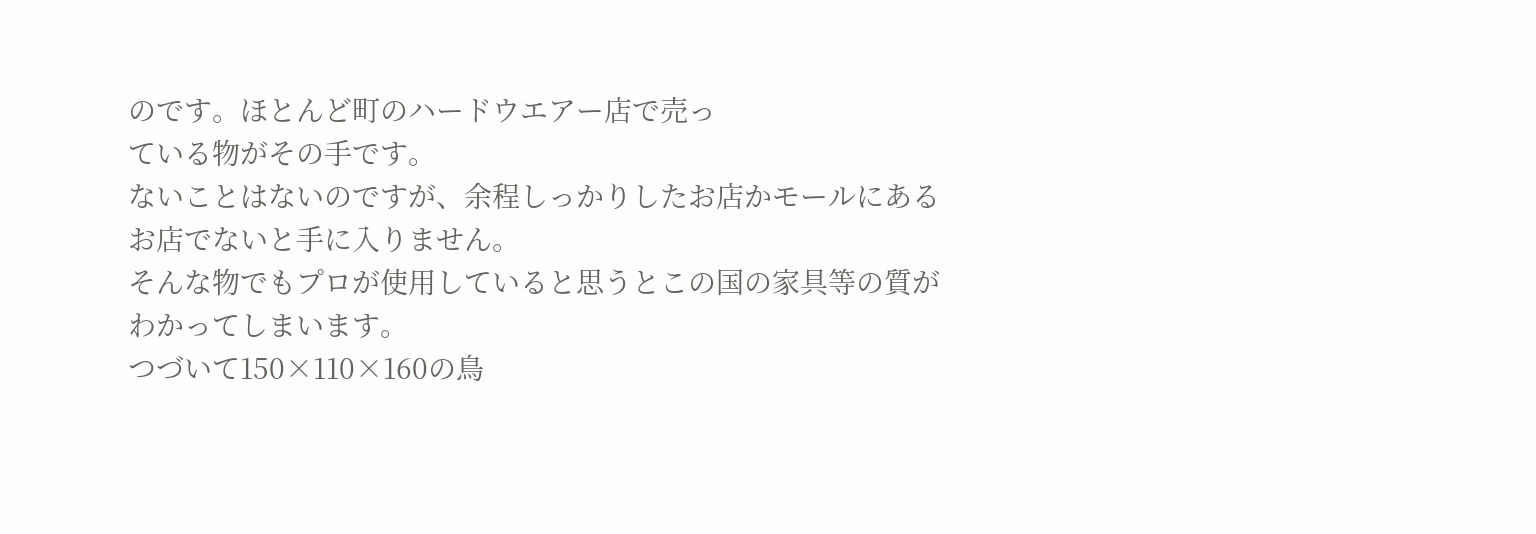のです。ほとんど町のハードウエアー店で売っ
ている物がその手です。
ないことはないのですが、余程しっかりしたお店かモールにある
お店でないと手に入りません。
そんな物でもプロが使用していると思うとこの国の家具等の質が
わかってしまいます。
つづいて150×110×160の鳥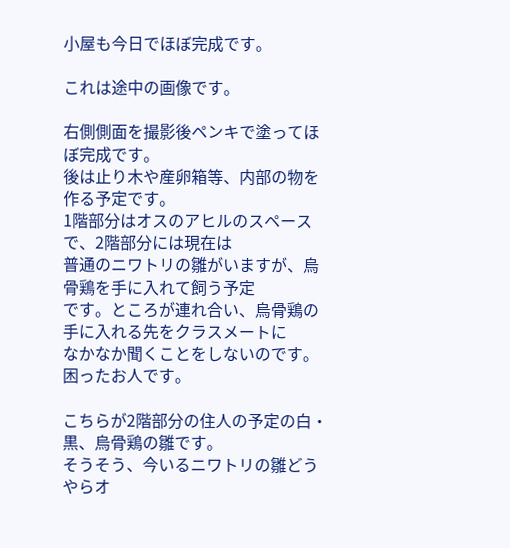小屋も今日でほぼ完成です。

これは途中の画像です。

右側側面を撮影後ペンキで塗ってほぼ完成です。
後は止り木や産卵箱等、内部の物を作る予定です。
1階部分はオスのアヒルのスペースで、2階部分には現在は
普通のニワトリの雛がいますが、烏骨鶏を手に入れて飼う予定
です。ところが連れ合い、烏骨鶏の手に入れる先をクラスメートに
なかなか聞くことをしないのです。
困ったお人です。

こちらが2階部分の住人の予定の白・黒、烏骨鶏の雛です。
そうそう、今いるニワトリの雛どうやらオ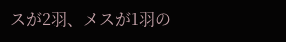スが2羽、メスが1羽の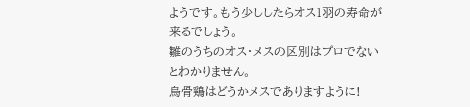ようです。もう少ししたらオス1羽の寿命が来るでしょう。
雛のうちのオス・メスの区別はプロでないとわかりません。
烏骨鶏はどうかメスでありますように!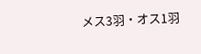メス3羽・オス1羽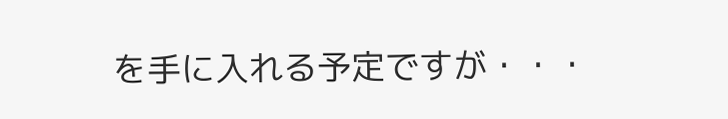を手に入れる予定ですが・・・